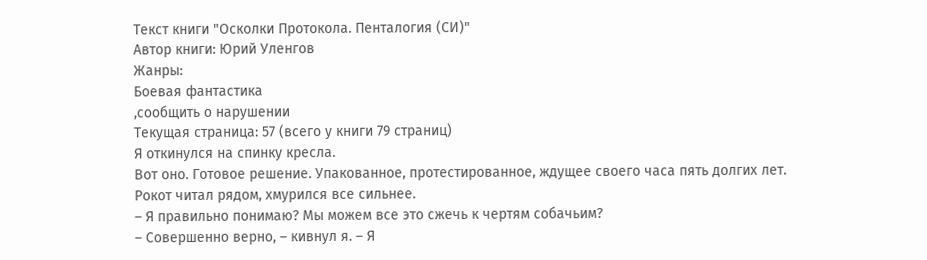Текст книги "Осколки Протокола. Пенталогия (СИ)"
Автор книги: Юрий Уленгов
Жанры:
Боевая фантастика
,сообщить о нарушении
Текущая страница: 57 (всего у книги 79 страниц)
Я откинулся на спинку кресла.
Вот оно. Готовое решение. Упакованное, протестированное, ждущее своего часа пять долгих лет.
Рокот читал рядом, хмурился все сильнее.
– Я правильно понимаю? Мы можем все это сжечь к чертям собачьим?
– Совершенно верно, – кивнул я. – Я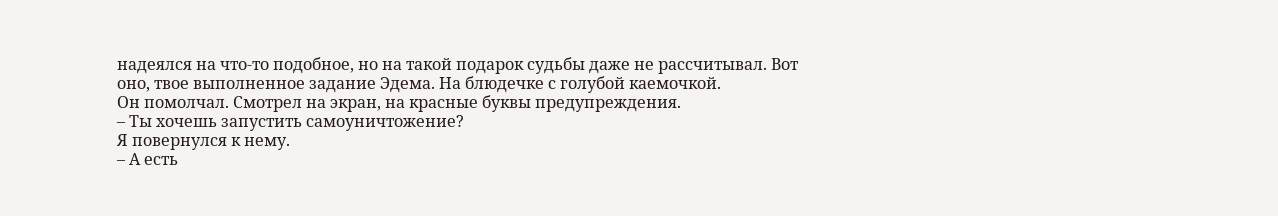надеялся на что‑то подобное, но на такой подарок судьбы даже не рассчитывал. Вот оно, твое выполненное задание Эдема. На блюдечке с голубой каемочкой.
Он помолчал. Смотрел на экран, на красные буквы предупреждения.
– Ты хочешь запустить самоуничтожение?
Я повернулся к нему.
– А есть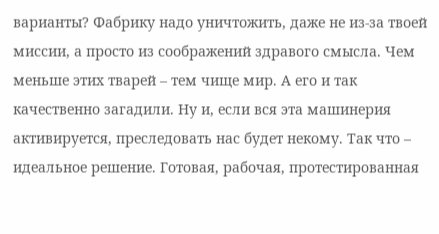варианты? Фабрику надо уничтожить, даже не из‑за твоей миссии, а просто из соображений здравого смысла. Чем меньше этих тварей – тем чище мир. А его и так качественно загадили. Ну и, если вся эта машинерия активируется, преследовать нас будет некому. Так что – идеальное решение. Готовая, рабочая, протестированная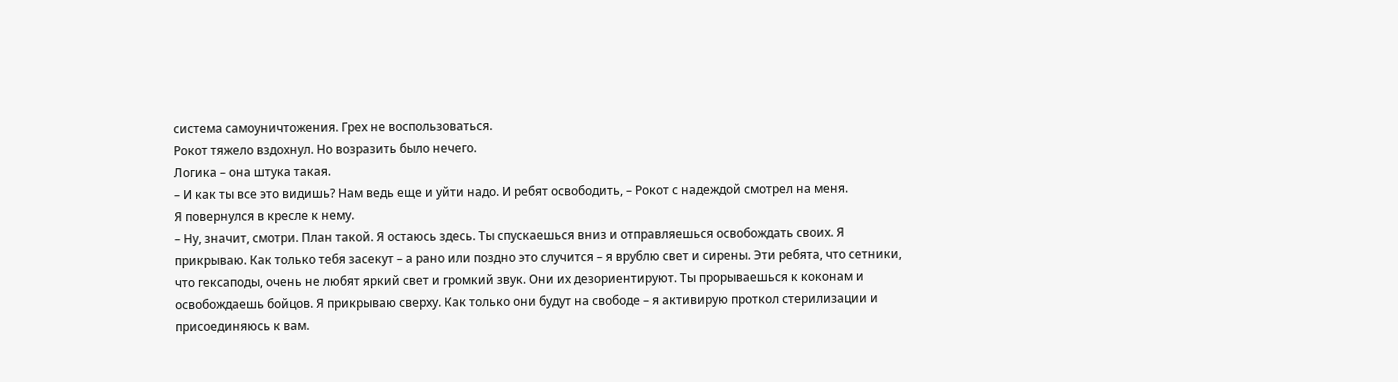система самоуничтожения. Грех не воспользоваться.
Рокот тяжело вздохнул. Но возразить было нечего.
Логика – она штука такая.
– И как ты все это видишь? Нам ведь еще и уйти надо. И ребят освободить, – Рокот с надеждой смотрел на меня.
Я повернулся в кресле к нему.
– Ну, значит, смотри. План такой. Я остаюсь здесь. Ты спускаешься вниз и отправляешься освобождать своих. Я прикрываю. Как только тебя засекут – а рано или поздно это случится – я врублю свет и сирены. Эти ребята, что сетники, что гексаподы, очень не любят яркий свет и громкий звук. Они их дезориентируют. Ты прорываешься к коконам и освобождаешь бойцов. Я прикрываю сверху. Как только они будут на свободе – я активирую проткол стерилизации и присоединяюсь к вам.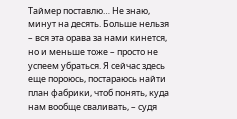Таймер поставлю… Не знаю, минут на десять. Больше нельзя – вся эта орава за нами кинется, но и меньше тоже – просто не успеем убраться. Я сейчас здесь еще пороюсь, постараюсь найти план фабрики, чтоб понять, куда нам вообще сваливать, – судя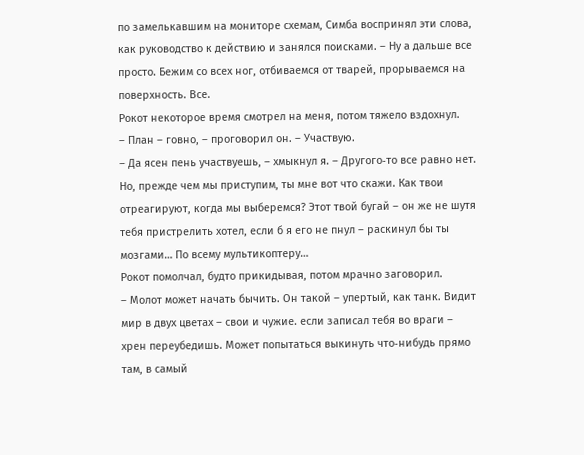по замелькавшим на мониторе схемам, Симба воспринял эти слова, как руководство к действию и занялся поисками. – Ну а дальше все просто. Бежим со всех ног, отбиваемся от тварей, прорываемся на поверхность. Все.
Рокот некоторое время смотрел на меня, потом тяжело вздохнул.
– План – говно, – проговорил он. – Участвую.
– Да ясен пень участвуешь, – хмыкнул я. – Другого‑то все равно нет. Но, прежде чем мы приступим, ты мне вот что скажи. Как твои отреагируют, когда мы выберемся? Этот твой бугай – он же не шутя тебя пристрелить хотел, если б я его не пнул – раскинул бы ты мозгами… По всему мультикоптеру…
Рокот помолчал, будто прикидывая, потом мрачно заговорил.
– Молот может начать бычить. Он такой – упертый, как танк. Видит мир в двух цветах – свои и чужие. если записал тебя во враги – хрен переубедишь. Может попытаться выкинуть что‑нибудь прямо там, в самый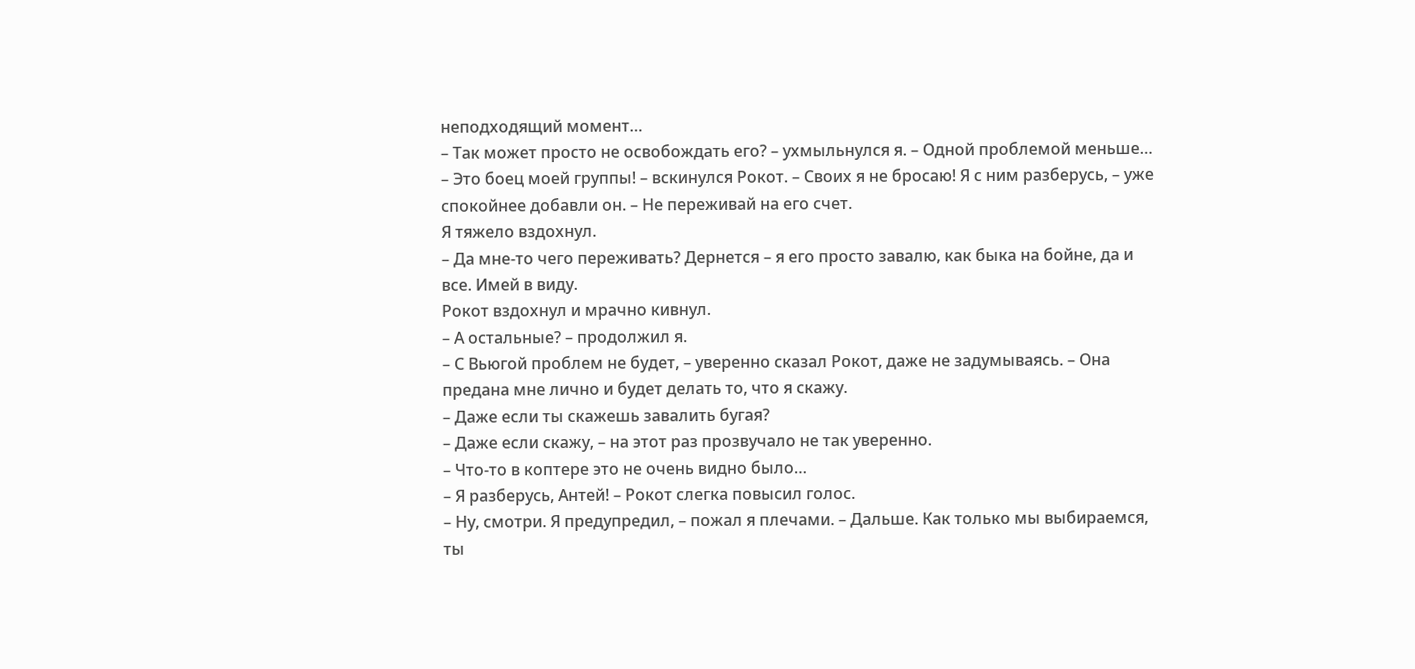неподходящий момент…
– Так может просто не освобождать его? – ухмыльнулся я. – Одной проблемой меньше…
– Это боец моей группы! – вскинулся Рокот. – Своих я не бросаю! Я с ним разберусь, – уже спокойнее добавли он. – Не переживай на его счет.
Я тяжело вздохнул.
– Да мне‑то чего переживать? Дернется – я его просто завалю, как быка на бойне, да и все. Имей в виду.
Рокот вздохнул и мрачно кивнул.
– А остальные? – продолжил я.
– С Вьюгой проблем не будет, – уверенно сказал Рокот, даже не задумываясь. – Она предана мне лично и будет делать то, что я скажу.
– Даже если ты скажешь завалить бугая?
– Даже если скажу, – на этот раз прозвучало не так уверенно.
– Что‑то в коптере это не очень видно было…
– Я разберусь, Антей! – Рокот слегка повысил голос.
– Ну, смотри. Я предупредил, – пожал я плечами. – Дальше. Как только мы выбираемся, ты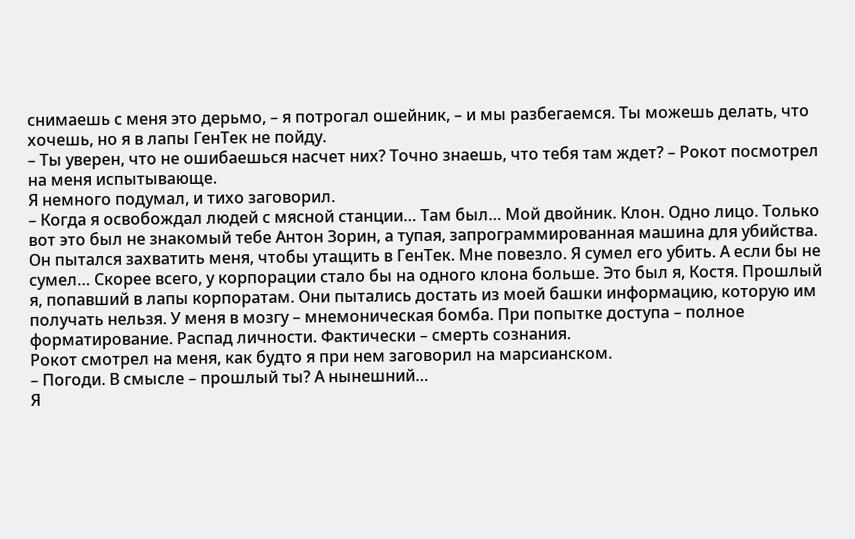снимаешь с меня это дерьмо, – я потрогал ошейник, – и мы разбегаемся. Ты можешь делать, что хочешь, но я в лапы ГенТек не пойду.
– Ты уверен, что не ошибаешься насчет них? Точно знаешь, что тебя там ждет? – Рокот посмотрел на меня испытывающе.
Я немного подумал, и тихо заговорил.
– Когда я освобождал людей с мясной станции… Там был… Мой двойник. Клон. Одно лицо. Только вот это был не знакомый тебе Антон Зорин, а тупая, запрограммированная машина для убийства. Он пытался захватить меня, чтобы утащить в ГенТек. Мне повезло. Я сумел его убить. А если бы не сумел… Скорее всего, у корпорации стало бы на одного клона больше. Это был я, Костя. Прошлый я, попавший в лапы корпоратам. Они пытались достать из моей башки информацию, которую им получать нельзя. У меня в мозгу – мнемоническая бомба. При попытке доступа – полное форматирование. Распад личности. Фактически – смерть сознания.
Рокот смотрел на меня, как будто я при нем заговорил на марсианском.
– Погоди. В смысле – прошлый ты? А нынешний…
Я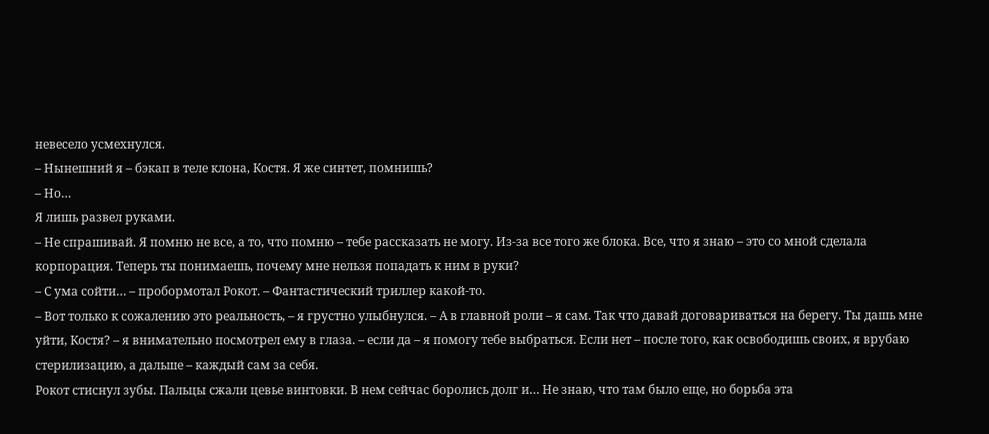невесело усмехнулся.
– Нынешний я – бэкап в теле клона, Костя. Я же синтет, помнишь?
– Но…
Я лишь развел руками.
– Не спрашивай. Я помню не все, а то, что помню – тебе рассказать не могу. Из‑за все того же блока. Все, что я знаю – это со мной сделала корпорация. Теперь ты понимаешь, почему мне нельзя попадать к ним в руки?
– С ума сойти… – пробормотал Рокот. – Фантастический триллер какой‑то.
– Вот только к сожалению это реальность, – я грустно улыбнулся. – А в главной роли – я сам. Так что давай договариваться на берегу. Ты дашь мне уйти, Костя? – я внимательно посмотрел ему в глаза. – если да – я помогу тебе выбраться. Если нет – после того, как освободишь своих, я врубаю стерилизацию, а дальше – каждый сам за себя.
Рокот стиснул зубы. Пальцы сжали цевье винтовки. В нем сейчас боролись долг и… Не знаю, что там было еще, но борьба эта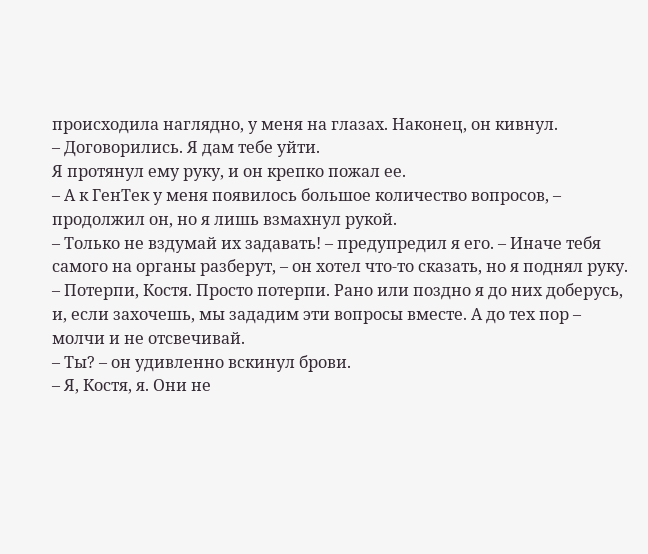происходила наглядно, у меня на глазах. Наконец, он кивнул.
– Договорились. Я дам тебе уйти.
Я протянул ему руку, и он крепко пожал ее.
– А к ГенТек у меня появилось большое количество вопросов, – продолжил он, но я лишь взмахнул рукой.
– Только не вздумай их задавать! – предупредил я его. – Иначе тебя самого на органы разберут, – он хотел что‑то сказать, но я поднял руку. – Потерпи, Костя. Просто потерпи. Рано или поздно я до них доберусь, и, если захочешь, мы зададим эти вопросы вместе. А до тех пор – молчи и не отсвечивай.
– Ты? – он удивленно вскинул брови.
– Я, Костя, я. Они не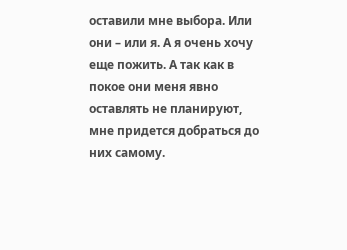оставили мне выбора. Или они – или я. А я очень хочу еще пожить. А так как в покое они меня явно оставлять не планируют, мне придется добраться до них самому.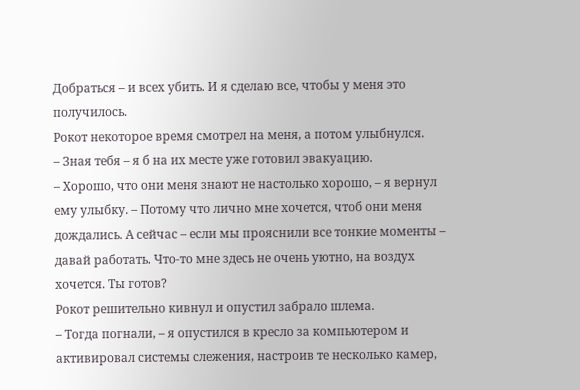Добраться – и всех убить. И я сделаю все, чтобы у меня это получилось.
Рокот некоторое время смотрел на меня, а потом улыбнулся.
– Зная тебя – я б на их месте уже готовил эвакуацию.
– Хорошо, что они меня знают не настолько хорошо, – я вернул ему улыбку. – Потому что лично мне хочется, чтоб они меня дождались. А сейчас – если мы прояснили все тонкие моменты – давай работать. Что‑то мне здесь не очень уютно, на воздух хочется. Ты готов?
Рокот решительно кивнул и опустил забрало шлема.
– Тогда погнали, – я опустился в кресло за компьютером и активировал системы слежения, настроив те несколько камер,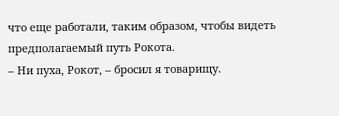что еще работали, таким образом, чтобы видеть предполагаемый путь Рокота.
– Ни пуха, Рокот, – бросил я товарищу.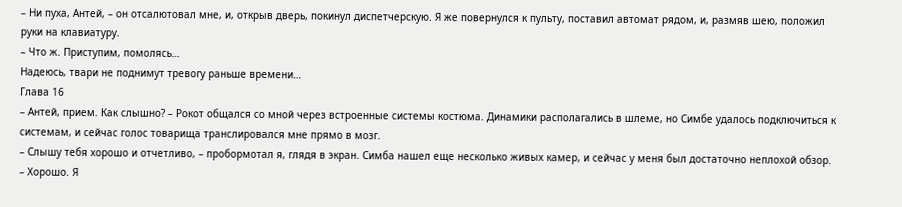– Ни пуха, Антей, – он отсалютовал мне, и, открыв дверь, покинул диспетчерскую. Я же повернулся к пульту, поставил автомат рядом, и, размяв шею, положил руки на клавиатуру.
– Что ж. Приступим, помолясь…
Надеюсь, твари не поднимут тревогу раньше времени…
Глава 16
– Антей, прием. Как слышно? – Рокот общался со мной через встроенные системы костюма. Динамики располагались в шлеме, но Симбе удалось подключиться к системам, и сейчас голос товарища транслировался мне прямо в мозг.
– Слышу тебя хорошо и отчетливо, – пробормотал я, глядя в экран. Симба нашел еще несколько живых камер, и сейчас у меня был достаточно неплохой обзор.
– Хорошо. Я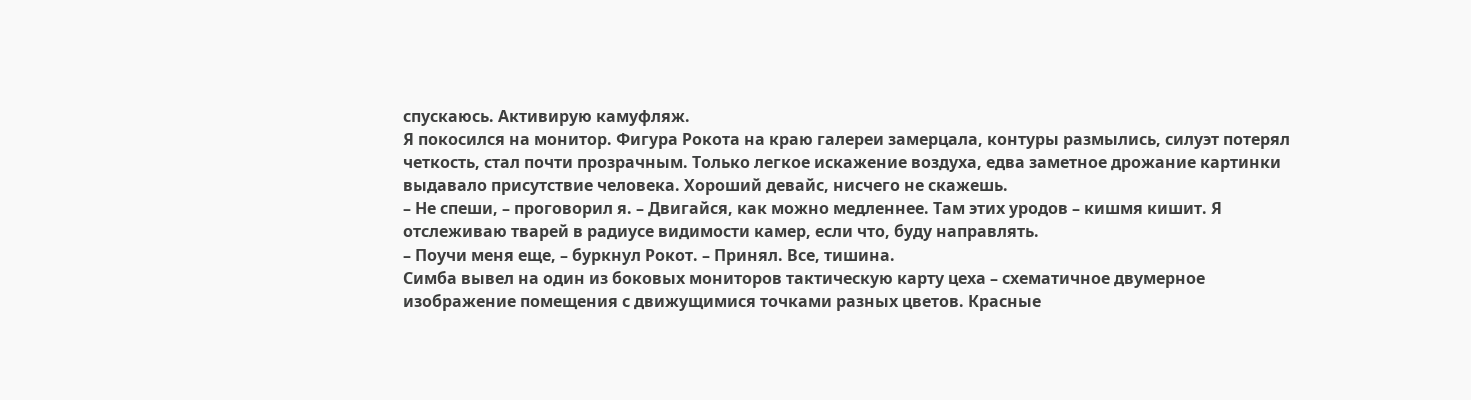спускаюсь. Активирую камуфляж.
Я покосился на монитор. Фигура Рокота на краю галереи замерцала, контуры размылись, силуэт потерял четкость, стал почти прозрачным. Только легкое искажение воздуха, едва заметное дрожание картинки выдавало присутствие человека. Хороший девайс, нисчего не скажешь.
– Не спеши, – проговорил я. – Двигайся, как можно медленнее. Там этих уродов – кишмя кишит. Я отслеживаю тварей в радиусе видимости камер, если что, буду направлять.
– Поучи меня еще, – буркнул Рокот. – Принял. Все, тишина.
Симба вывел на один из боковых мониторов тактическую карту цеха – схематичное двумерное изображение помещения с движущимися точками разных цветов. Красные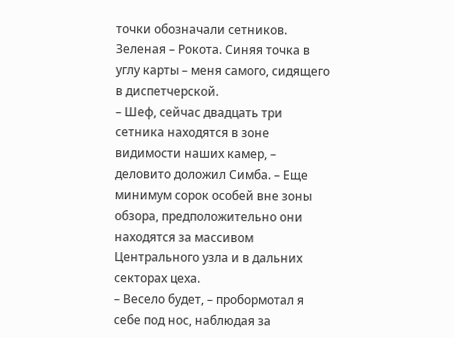точки обозначали сетников. Зеленая – Рокота. Синяя точка в углу карты – меня самого, сидящего в диспетчерской.
– Шеф, сейчас двадцать три сетника находятся в зоне видимости наших камер, – деловито доложил Симба. – Еще минимум сорок особей вне зоны обзора, предположительно они находятся за массивом Центрального узла и в дальних секторах цеха.
– Весело будет, – пробормотал я себе под нос, наблюдая за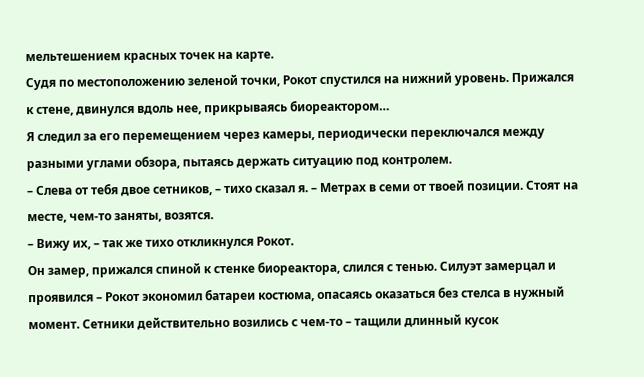мельтешением красных точек на карте.
Судя по местоположению зеленой точки, Рокот спустился на нижний уровень. Прижался к стене, двинулся вдоль нее, прикрываясь биореактором…
Я следил за его перемещением через камеры, периодически переключался между разными углами обзора, пытаясь держать ситуацию под контролем.
– Слева от тебя двое сетников, – тихо сказал я. – Метрах в семи от твоей позиции. Стоят на месте, чем‑то заняты, возятся.
– Вижу их, – так же тихо откликнулся Рокот.
Он замер, прижался спиной к стенке биореактора, слился с тенью. Силуэт замерцал и проявился – Рокот экономил батареи костюма, опасаясь оказаться без стелса в нужный момент. Сетники действительно возились с чем‑то – тащили длинный кусок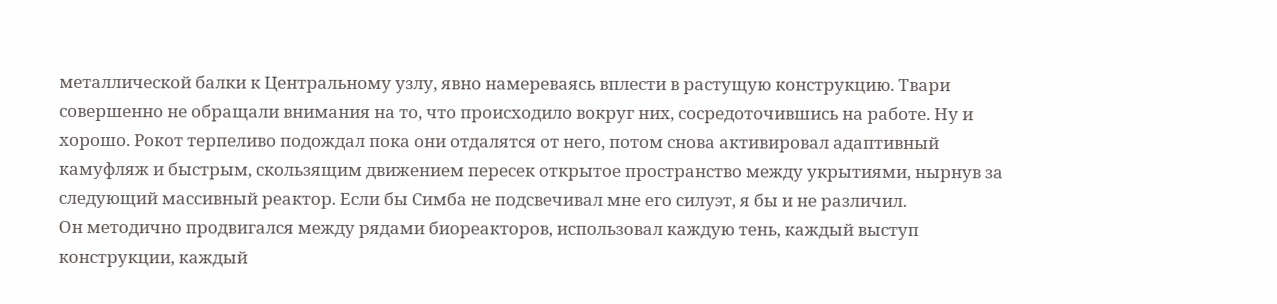металлической балки к Центральному узлу, явно намереваясь вплести в растущую конструкцию. Твари совершенно не обращали внимания на то, что происходило вокруг них, сосредоточившись на работе. Ну и хорошо. Рокот терпеливо подождал пока они отдалятся от него, потом снова активировал адаптивный камуфляж и быстрым, скользящим движением пересек открытое пространство между укрытиями, нырнув за следующий массивный реактор. Если бы Симба не подсвечивал мне его силуэт, я бы и не различил.
Он методично продвигался между рядами биореакторов, использовал каждую тень, каждый выступ конструкции, каждый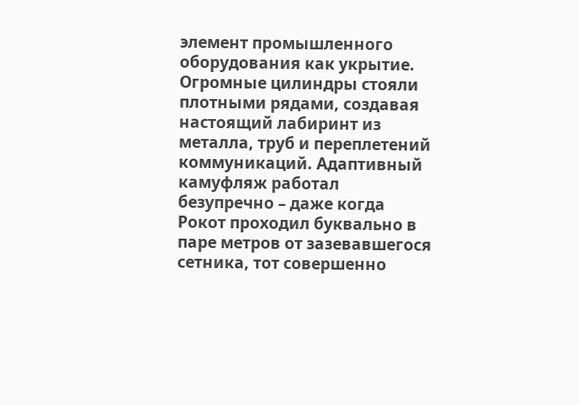элемент промышленного оборудования как укрытие. Огромные цилиндры стояли плотными рядами, создавая настоящий лабиринт из металла, труб и переплетений коммуникаций. Адаптивный камуфляж работал безупречно – даже когда Рокот проходил буквально в паре метров от зазевавшегося сетника, тот совершенно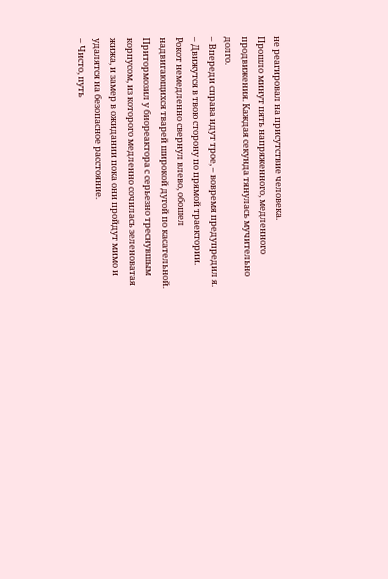не реагировал на присутствие человека.
Прошло минут пять напряженного, медленного продвижения. Каждая секунда тянулась мучительно долго.
– Впереди справа идут трое, – вовремя предупредил я. – Движутся в твою сторону по прямой траектории.
Рокот немедленно свернул влево, обошел надвигающихся тварей широкой дугой по касательной. Притормозил у биореактора с серьезно треснувшым корпусом, из которого медленно сочилась зеленоватая жижа, и замер в ожидании пока они пройдут мимо и удалятся на безопасное расстояние.
– Чисто, путь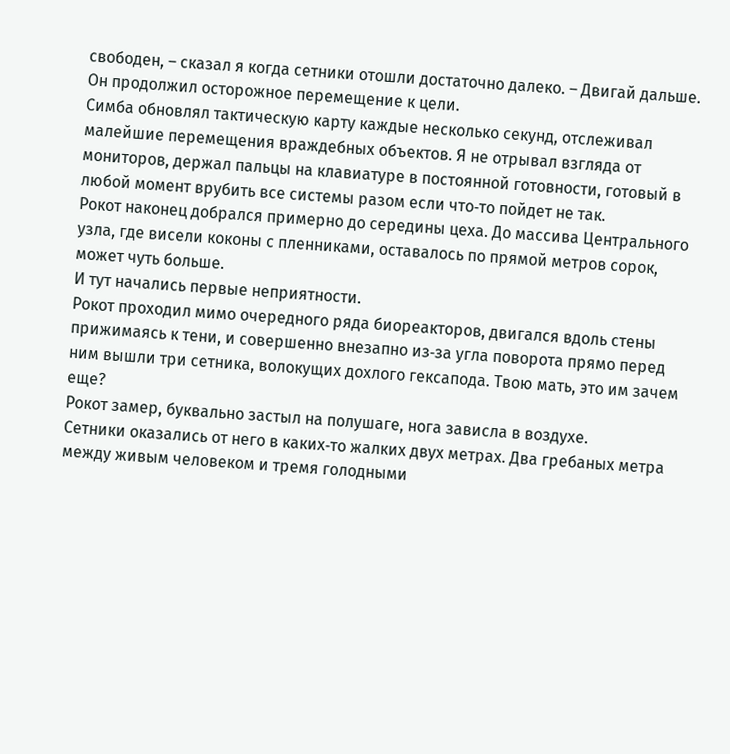свободен, – сказал я когда сетники отошли достаточно далеко. – Двигай дальше.
Он продолжил осторожное перемещение к цели.
Симба обновлял тактическую карту каждые несколько секунд, отслеживал малейшие перемещения враждебных объектов. Я не отрывал взгляда от мониторов, держал пальцы на клавиатуре в постоянной готовности, готовый в любой момент врубить все системы разом если что‑то пойдет не так.
Рокот наконец добрался примерно до середины цеха. До массива Центрального узла, где висели коконы с пленниками, оставалось по прямой метров сорок, может чуть больше.
И тут начались первые неприятности.
Рокот проходил мимо очередного ряда биореакторов, двигался вдоль стены прижимаясь к тени, и совершенно внезапно из‑за угла поворота прямо перед ним вышли три сетника, волокущих дохлого гексапода. Твою мать, это им зачем еще?
Рокот замер, буквально застыл на полушаге, нога зависла в воздухе.
Сетники оказались от него в каких‑то жалких двух метрах. Два гребаных метра между живым человеком и тремя голодными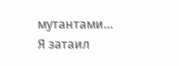мутантами…
Я затаил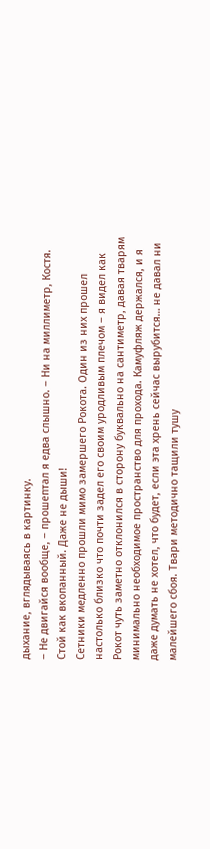дыхание, вглядываясь в картинку.
– Не двигайся вообще, – прошептал я едва слышно. – Ни на миллиметр, Костя. Стой как вкопанный. Даже не дыши!
Сетники медленно прошли мимо замершего Рокота. Один из них прошел настолько близко что почти задел его своим уродливым плечом – я видел как Рокот чуть заметно отклонился в сторону буквально на сантиметр, давая тварям минимально необходимое пространство для прохода. Камуфляж держался, и я даже думать не хотел, что будет, если эта хрень сейчас вырубится… не давал ни малейшего сбоя. Твари методично тащили тушу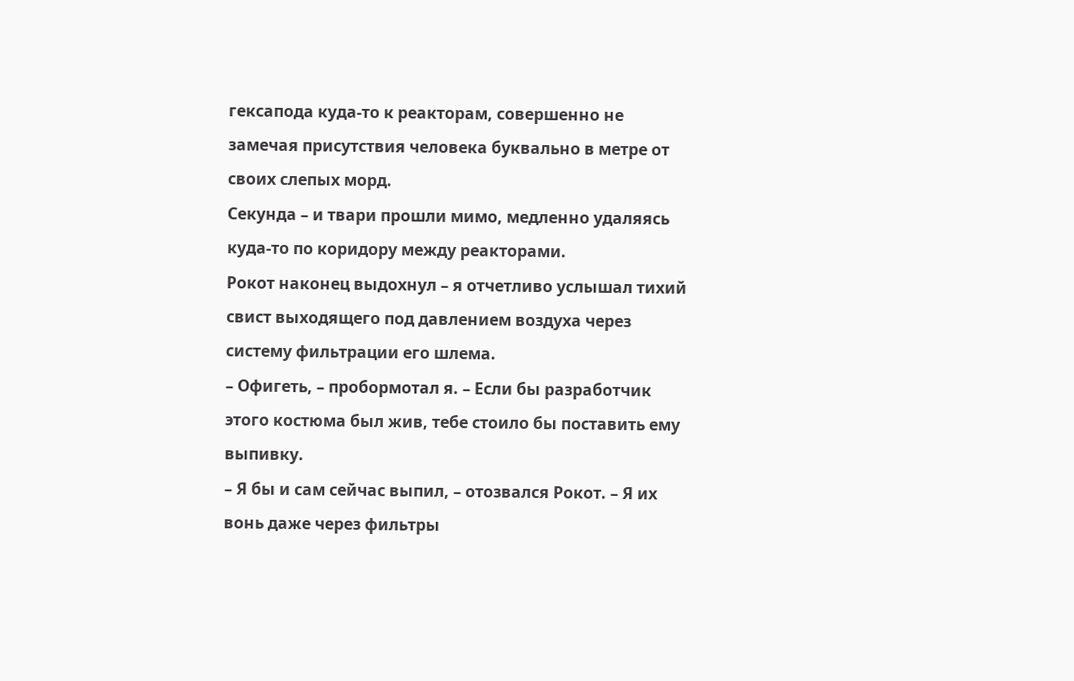гексапода куда‑то к реакторам, совершенно не замечая присутствия человека буквально в метре от своих слепых морд.
Секунда – и твари прошли мимо, медленно удаляясь куда‑то по коридору между реакторами.
Рокот наконец выдохнул – я отчетливо услышал тихий свист выходящего под давлением воздуха через систему фильтрации его шлема.
– Офигеть, – пробормотал я. – Если бы разработчик этого костюма был жив, тебе стоило бы поставить ему выпивку.
– Я бы и сам сейчас выпил, – отозвался Рокот. – Я их вонь даже через фильтры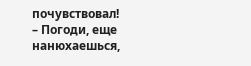почувствовал!
– Погоди, еще нанюхаешься,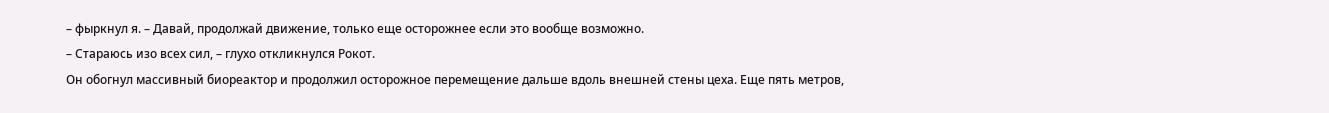– фыркнул я. – Давай, продолжай движение, только еще осторожнее если это вообще возможно.
– Стараюсь изо всех сил, – глухо откликнулся Рокот.
Он обогнул массивный биореактор и продолжил осторожное перемещение дальше вдоль внешней стены цеха. Еще пять метров,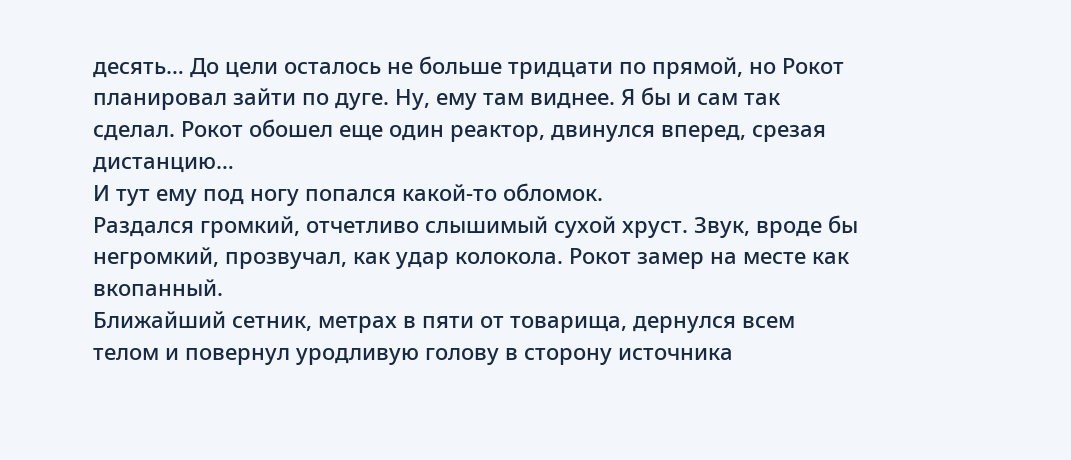десять… До цели осталось не больше тридцати по прямой, но Рокот планировал зайти по дуге. Ну, ему там виднее. Я бы и сам так сделал. Рокот обошел еще один реактор, двинулся вперед, срезая дистанцию…
И тут ему под ногу попался какой‑то обломок.
Раздался громкий, отчетливо слышимый сухой хруст. Звук, вроде бы негромкий, прозвучал, как удар колокола. Рокот замер на месте как вкопанный.
Ближайший сетник, метрах в пяти от товарища, дернулся всем телом и повернул уродливую голову в сторону источника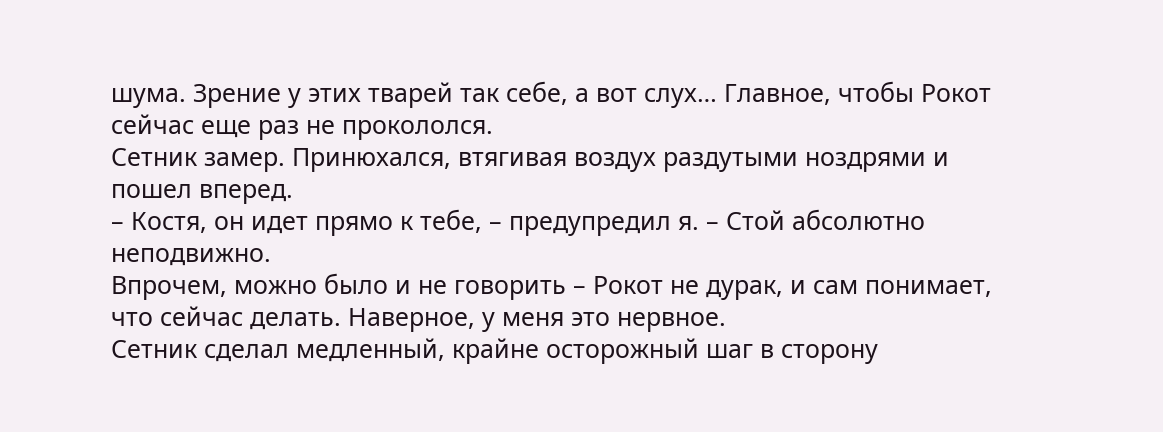шума. Зрение у этих тварей так себе, а вот слух… Главное, чтобы Рокот сейчас еще раз не прокололся.
Сетник замер. Принюхался, втягивая воздух раздутыми ноздрями и пошел вперед.
– Костя, он идет прямо к тебе, – предупредил я. – Стой абсолютно неподвижно.
Впрочем, можно было и не говорить – Рокот не дурак, и сам понимает, что сейчас делать. Наверное, у меня это нервное.
Сетник сделал медленный, крайне осторожный шаг в сторону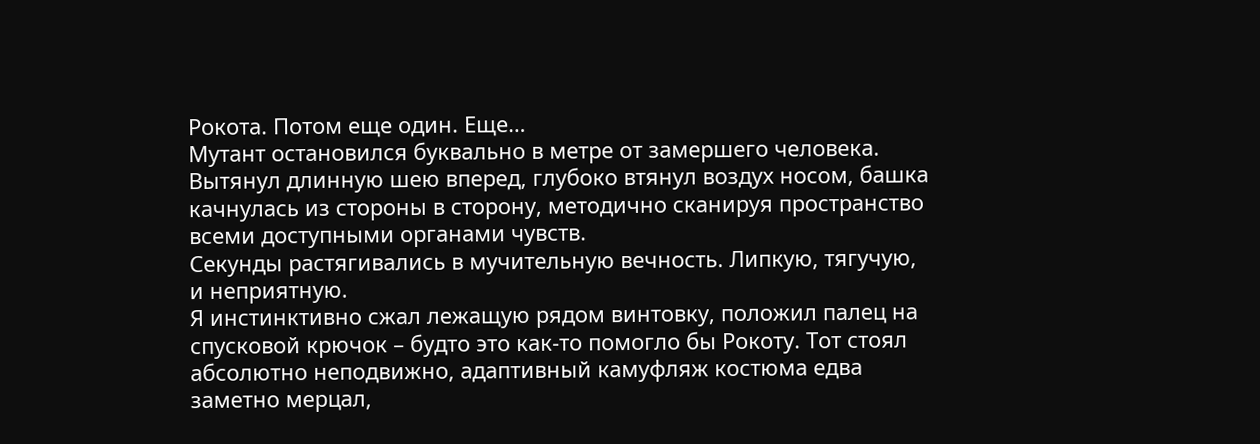Рокота. Потом еще один. Еще…
Мутант остановился буквально в метре от замершего человека. Вытянул длинную шею вперед, глубоко втянул воздух носом, башка качнулась из стороны в сторону, методично сканируя пространство всеми доступными органами чувств.
Секунды растягивались в мучительную вечность. Липкую, тягучую, и неприятную.
Я инстинктивно сжал лежащую рядом винтовку, положил палец на спусковой крючок – будто это как‑то помогло бы Рокоту. Тот стоял абсолютно неподвижно, адаптивный камуфляж костюма едва заметно мерцал,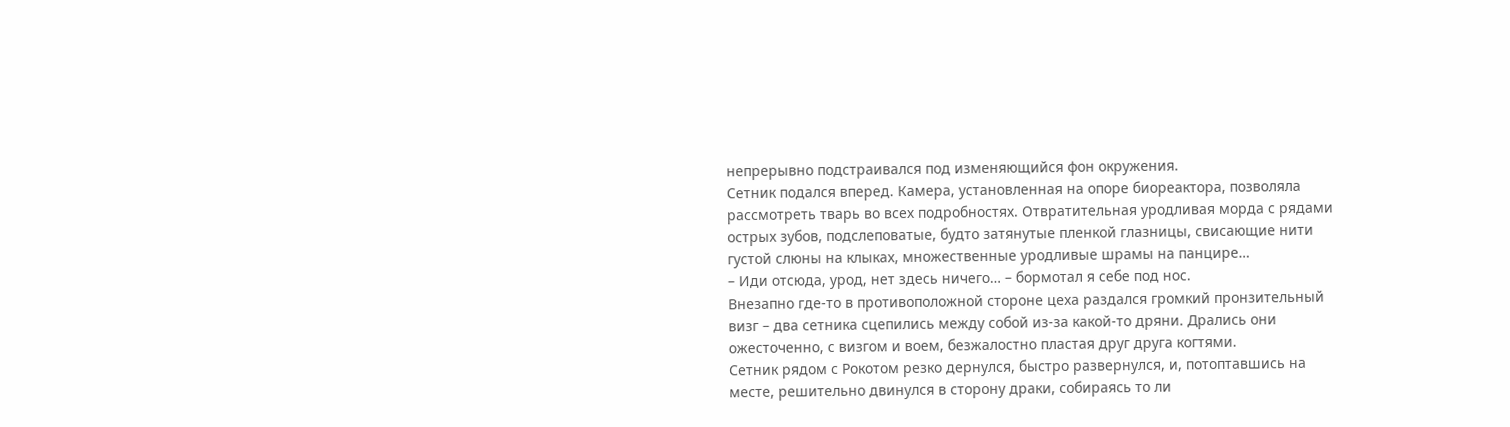непрерывно подстраивался под изменяющийся фон окружения.
Сетник подался вперед. Камера, установленная на опоре биореактора, позволяла рассмотреть тварь во всех подробностях. Отвратительная уродливая морда с рядами острых зубов, подслеповатые, будто затянутые пленкой глазницы, свисающие нити густой слюны на клыках, множественные уродливые шрамы на панцире…
– Иди отсюда, урод, нет здесь ничего… – бормотал я себе под нос.
Внезапно где‑то в противоположной стороне цеха раздался громкий пронзительный визг – два сетника сцепились между собой из‑за какой‑то дряни. Дрались они ожесточенно, с визгом и воем, безжалостно пластая друг друга когтями.
Сетник рядом с Рокотом резко дернулся, быстро развернулся, и, потоптавшись на месте, решительно двинулся в сторону драки, собираясь то ли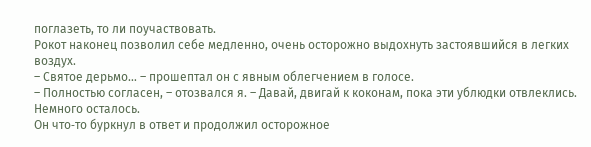поглазеть, то ли поучаствовать.
Рокот наконец позволил себе медленно, очень осторожно выдохнуть застоявшийся в легких воздух.
– Святое дерьмо… – прошептал он с явным облегчением в голосе.
– Полностью согласен, – отозвался я. – Давай, двигай к коконам, пока эти ублюдки отвлеклись. Немного осталось.
Он что‑то буркнул в ответ и продолжил осторожное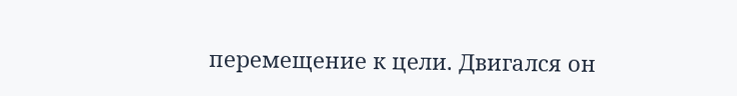перемещение к цели. Двигался он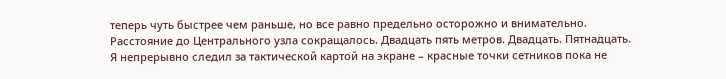теперь чуть быстрее чем раньше, но все равно предельно осторожно и внимательно.
Расстояние до Центрального узла сокращалось. Двадцать пять метров. Двадцать. Пятнадцать.
Я непрерывно следил за тактической картой на экране – красные точки сетников пока не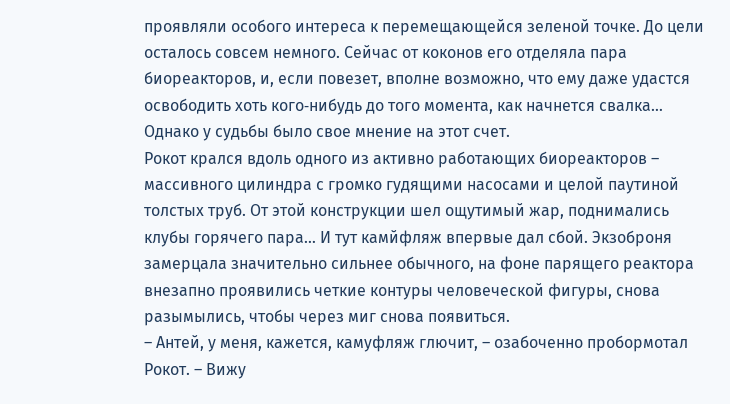проявляли особого интереса к перемещающейся зеленой точке. До цели осталось совсем немного. Сейчас от коконов его отделяла пара биореакторов, и, если повезет, вполне возможно, что ему даже удастся освободить хоть кого‑нибудь до того момента, как начнется свалка…
Однако у судьбы было свое мнение на этот счет.
Рокот крался вдоль одного из активно работающих биореакторов – массивного цилиндра с громко гудящими насосами и целой паутиной толстых труб. От этой конструкции шел ощутимый жар, поднимались клубы горячего пара… И тут камйфляж впервые дал сбой. Экзоброня замерцала значительно сильнее обычного, на фоне парящего реактора внезапно проявились четкие контуры человеческой фигуры, снова разымылись, чтобы через миг снова появиться.
– Антей, у меня, кажется, камуфляж глючит, – озабоченно пробормотал Рокот. – Вижу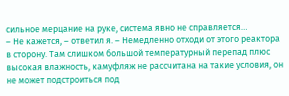сильное мерцание на руке, система явно не справляется…
– Не кажется, – ответил я. – Немедленно отходи от этого реактора в сторону. Там слишком большой температурный перепад плюс высокая влажность, камуфляж не рассчитана на такие условия, он не может подстроиться под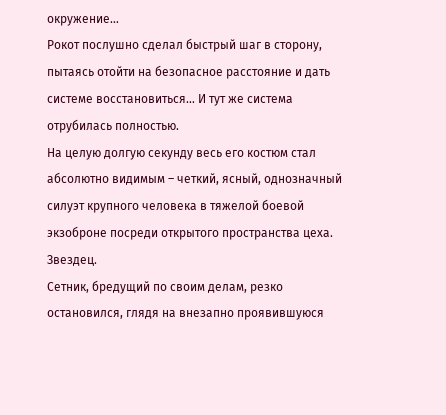окружение…
Рокот послушно сделал быстрый шаг в сторону, пытаясь отойти на безопасное расстояние и дать системе восстановиться… И тут же система отрубилась полностью.
На целую долгую секунду весь его костюм стал абсолютно видимым – четкий, ясный, однозначный силуэт крупного человека в тяжелой боевой экзоброне посреди открытого пространства цеха.
Звездец.
Сетник, бредущий по своим делам, резко остановился, глядя на внезапно проявившуюся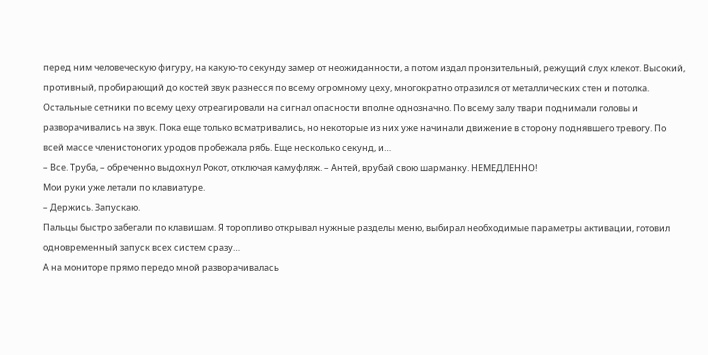перед ним человеческую фигуру, на какую‑то секунду замер от неожиданности, а потом издал пронзительный, режущий слух клекот. Высокий, противный, пробирающий до костей звук разнесся по всему огромному цеху, многократно отразился от металлических стен и потолка.
Остальные сетники по всему цеху отреагировали на сигнал опасности вполне однозначно. По всему залу твари поднимали головы и разворачивались на звук. Пока еще только всматривались, но некоторые из них уже начинали движение в сторону поднявшего тревогу. По всей массе членистоногих уродов пробежала рябь. Еще несколько секунд, и…
– Все. Труба, – обреченно выдохнул Рокот, отключая камуфляж. – Антей, врубай свою шарманку. НЕМЕДЛЕННО!
Мои руки уже летали по клавиатуре.
– Держись. Запускаю.
Пальцы быстро забегали по клавишам. Я торопливо открывал нужные разделы меню, выбирал необходимые параметры активации, готовил одновременный запуск всех систем сразу…
А на мониторе прямо передо мной разворачивалась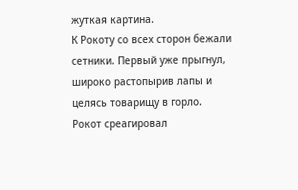жуткая картина.
К Рокоту со всех сторон бежали сетники. Первый уже прыгнул, широко растопырив лапы и целясь товарищу в горло.
Рокот среагировал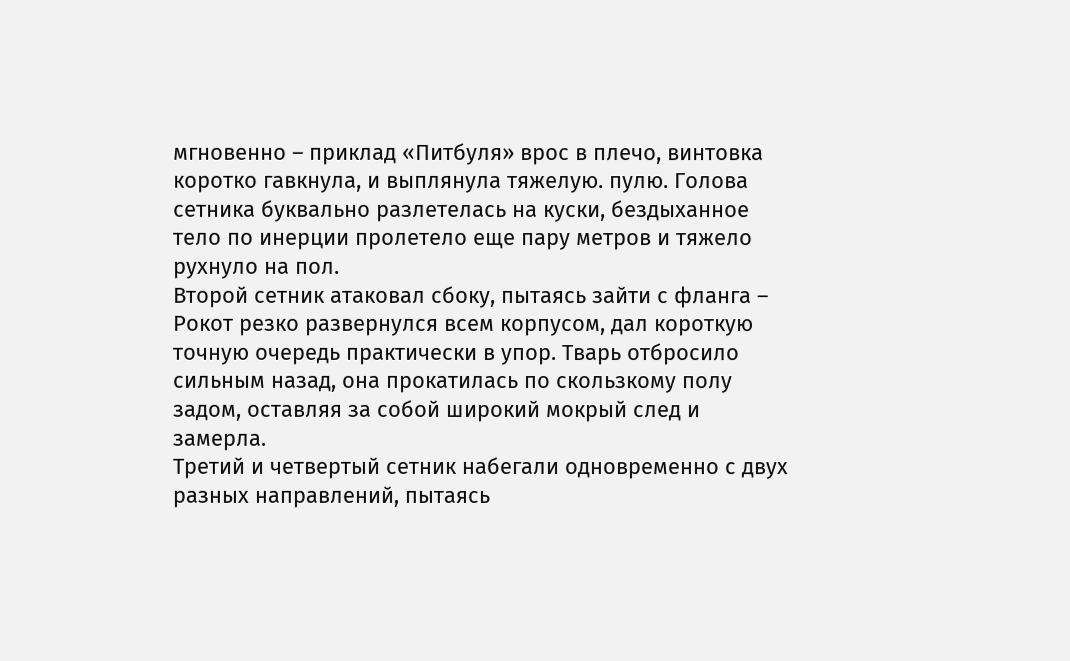мгновенно – приклад «Питбуля» врос в плечо, винтовка коротко гавкнула, и выплянула тяжелую. пулю. Голова сетника буквально разлетелась на куски, бездыханное тело по инерции пролетело еще пару метров и тяжело рухнуло на пол.
Второй сетник атаковал сбоку, пытаясь зайти с фланга – Рокот резко развернулся всем корпусом, дал короткую точную очередь практически в упор. Тварь отбросило сильным назад, она прокатилась по скользкому полу задом, оставляя за собой широкий мокрый след и замерла.
Третий и четвертый сетник набегали одновременно с двух разных направлений, пытаясь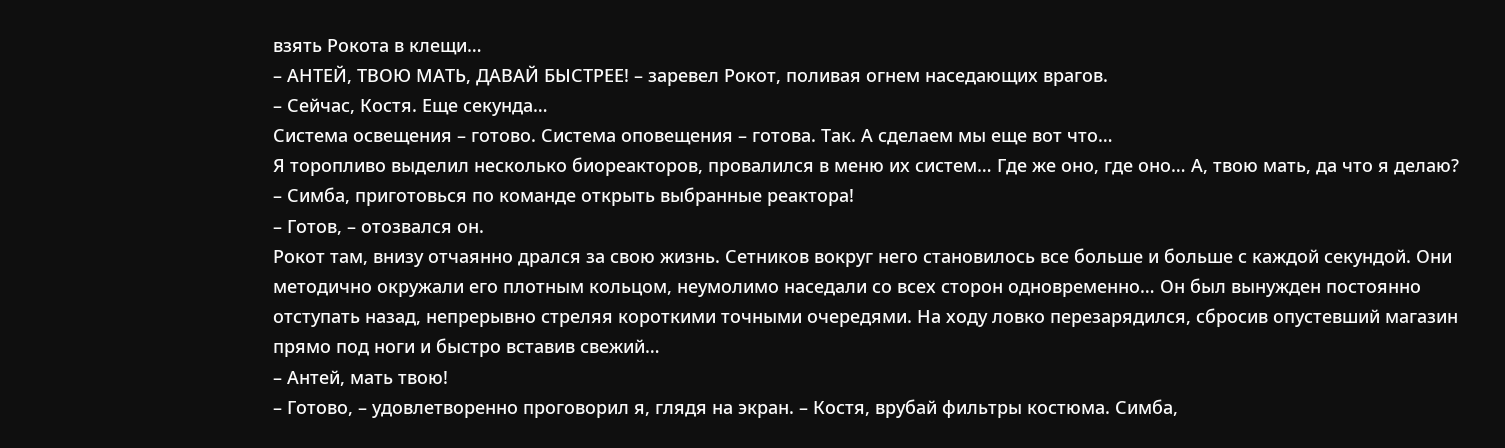взять Рокота в клещи…
– АНТЕЙ, ТВОЮ МАТЬ, ДАВАЙ БЫСТРЕЕ! – заревел Рокот, поливая огнем наседающих врагов.
– Сейчас, Костя. Еще секунда…
Система освещения – готово. Система оповещения – готова. Так. А сделаем мы еще вот что…
Я торопливо выделил несколько биореакторов, провалился в меню их систем… Где же оно, где оно… А, твою мать, да что я делаю?
– Симба, приготовься по команде открыть выбранные реактора!
– Готов, – отозвался он.
Рокот там, внизу отчаянно дрался за свою жизнь. Сетников вокруг него становилось все больше и больше с каждой секундой. Они методично окружали его плотным кольцом, неумолимо наседали со всех сторон одновременно… Он был вынужден постоянно отступать назад, непрерывно стреляя короткими точными очередями. На ходу ловко перезарядился, сбросив опустевший магазин прямо под ноги и быстро вставив свежий…
– Антей, мать твою!
– Готово, – удовлетворенно проговорил я, глядя на экран. – Костя, врубай фильтры костюма. Симба,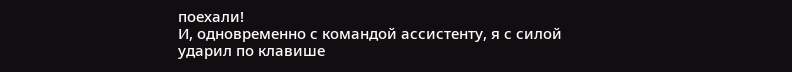поехали!
И, одновременно с командой ассистенту, я с силой ударил по клавише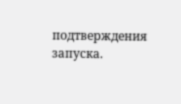подтверждения запуска.